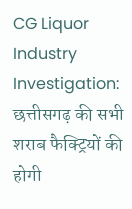CG Liquor Industry Investigation: छत्तीसगढ़ की सभी शराब फैक्ट्रियों की होगी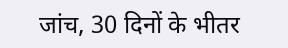जांच, 30 दिनों के भीतर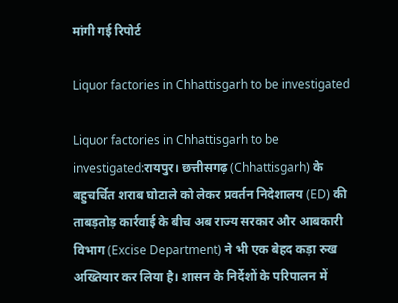मांगी गई रिपोर्ट

Liquor factories in Chhattisgarh to be investigated

Liquor factories in Chhattisgarh to be investigated:रायपुर। छत्तीसगढ़ (Chhattisgarh) के बहुचर्चित शराब घोटाले को लेकर प्रवर्तन निदेशालय (ED) की ताबड़तोड़ कार्रवाई के बीच अब राज्य सरकार और आबकारी विभाग (Excise Department) ने भी एक बेहद कड़ा रुख अख्तियार कर लिया है। शासन के निर्देशों के परिपालन में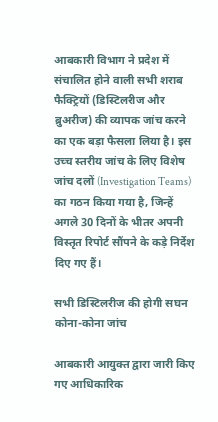आबकारी विभाग ने प्रदेश में संचालित होने वाली सभी शराब फैक्ट्रियों (डिस्टिलरीज और ब्रुअरीज) की व्यापक जांच करने का एक बड़ा फैसला लिया है। इस उच्च स्तरीय जांच के लिए विशेष जांच दलों (Investigation Teams) का गठन किया गया है, जिन्हें अगले 30 दिनों के भीतर अपनी विस्तृत रिपोर्ट सौंपने के कड़े निर्देश दिए गए हैं।

सभी डिस्टिलरीज की होगी सघन कोना-कोना जांच

आबकारी आयुक्त द्वारा जारी किए गए आधिकारिक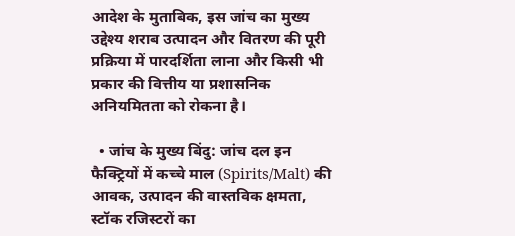आदेश के मुताबिक, इस जांच का मुख्य उद्देश्य शराब उत्पादन और वितरण की पूरी प्रक्रिया में पारदर्शिता लाना और किसी भी प्रकार की वित्तीय या प्रशासनिक अनियमितता को रोकना है।

  • जांच के मुख्य बिंदु: जांच दल इन फैक्ट्रियों में कच्चे माल (Spirits/Malt) की आवक, उत्पादन की वास्तविक क्षमता, स्टॉक रजिस्टरों का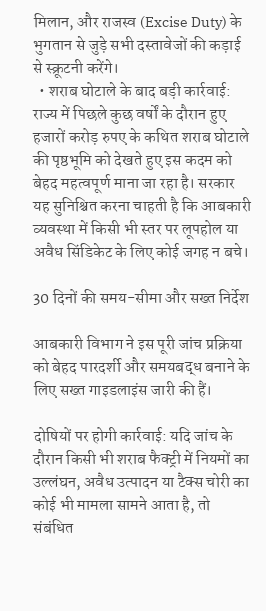मिलान, और राजस्व (Excise Duty) के भुगतान से जुड़े सभी दस्तावेजों की कड़ाई से स्क्रूटनी करेंगे।
  • शराब घोटाले के बाद बड़ी कार्रवाई: राज्य में पिछले कुछ वर्षों के दौरान हुए हजारों करोड़ रुपए के कथित शराब घोटाले की पृष्ठभूमि को देखते हुए इस कदम को बेहद महत्वपूर्ण माना जा रहा है। सरकार यह सुनिश्चित करना चाहती है कि आबकारी व्यवस्था में किसी भी स्तर पर लूपहोल या अवैध सिंडिकेट के लिए कोई जगह न बचे।

30 दिनों की समय-सीमा और सख्त निर्देश

आबकारी विभाग ने इस पूरी जांच प्रक्रिया को बेहद पारदर्शी और समयबद्ध बनाने के लिए सख्त गाइडलाइंस जारी की हैं।

दोषियों पर होगी कार्रवाई: यदि जांच के दौरान किसी भी शराब फैक्ट्री में नियमों का उल्लंघन, अवैध उत्पादन या टैक्स चोरी का कोई भी मामला सामने आता है, तो संबंधित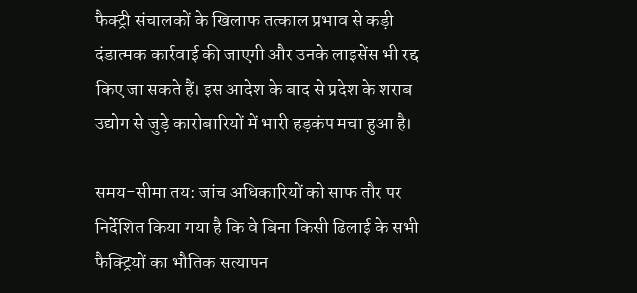फैक्ट्री संचालकों के खिलाफ तत्काल प्रभाव से कड़ी दंडात्मक कार्रवाई की जाएगी और उनके लाइसेंस भी रद्द किए जा सकते हैं। इस आदेश के बाद से प्रदेश के शराब उद्योग से जुड़े कारोबारियों में भारी हड़कंप मचा हुआ है।

समय-सीमा तय: जांच अधिकारियों को साफ तौर पर निर्देशित किया गया है कि वे बिना किसी ढिलाई के सभी फैक्ट्रियों का भौतिक सत्यापन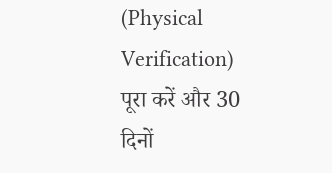(Physical Verification) पूरा करें और 30 दिनों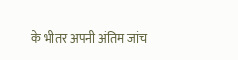के भीतर अपनी अंतिम जांच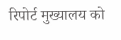रिपोर्ट मुख्यालय को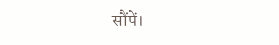सौंपें।